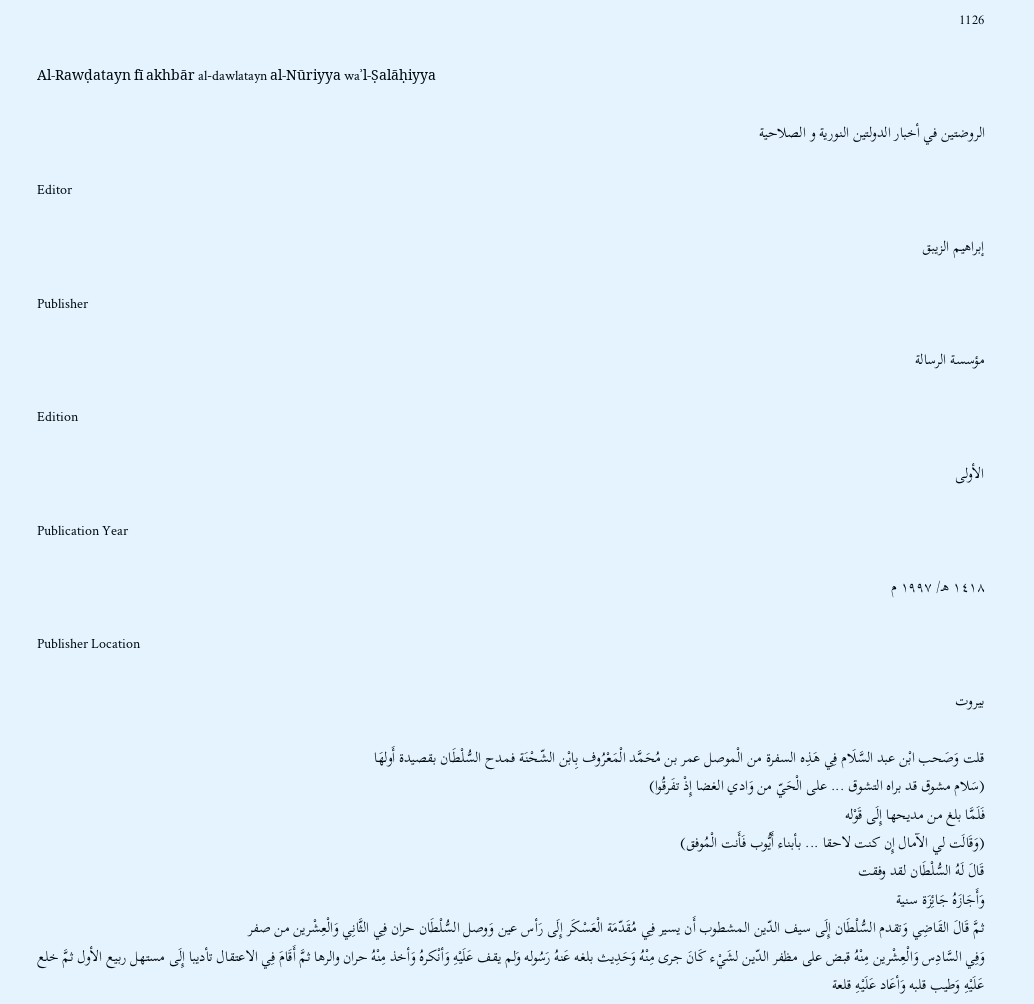1126

Al-Rawḍatayn fī akhbār al-dawlatayn al-Nūriyya waʾl-Ṣalāḥiyya

الروضتين في أخبار الدولتين النورية و الصلاحية

Editor

إبراهيم الزيبق

Publisher

مؤسسة الرسالة

Edition

الأولى

Publication Year

١٤١٨ هـ/ ١٩٩٧ م

Publisher Location

بيروت

قلت وَصَحب ابْن عبد السَّلَام فِي هَذِه السفرة من الْموصل عمر بن مُحَمَّد الْمَعْرُوف بِابْن الشّحْنَة فمدح السُّلْطَان بقصيدة أَولهَا
(سَلام مشوق قد براه التشوق ... على الْحَيّ من وَادي الغضا إِذْ تفَرقُوا)
فَلَمَّا بلغ من مديحها إِلَى قَوْله
(وَقَالَت لي الآمال إِن كنت لاحقا ... بأبناء أَيُّوب فَأَنت الْمُوفق)
قَالَ لَهُ السُّلْطَان لقد وفقت
وَأَجَازَهُ جَائِزَة سنية
ثمَّ قَالَ القَاضِي وَتقدم السُّلْطَان إِلَى سيف الدّين المشطوب أَن يسير فِي مُقَدّمَة الْعَسْكَر إِلَى رَأس عين وَوصل السُّلْطَان حران فِي الثَّانِي وَالْعِشْرين من صفر
وَفِي السَّادِس وَالْعِشْرين مِنْهُ قبض على مظفر الدّين لشَيْء كَانَ جرى مِنْهُ وَحَدِيث بلغه عَنهُ رَسُوله وَلم يقف عَلَيْهِ وَأنْكرهُ وَأخذ مِنْهُ حران والرها ثمَّ أَقَامَ فِي الاعتقال تأديبا إِلَى مستهل ربيع الأول ثمَّ خلع عَلَيْهِ وَطيب قلبه وَأعَاد عَلَيْهِ قلعة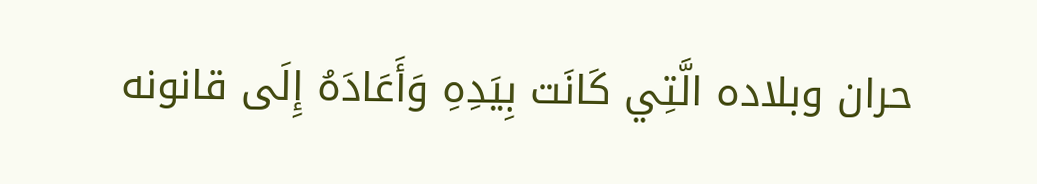حران وبلاده الَّتِي كَانَت بِيَدِهِ وَأَعَادَهُ إِلَى قانونه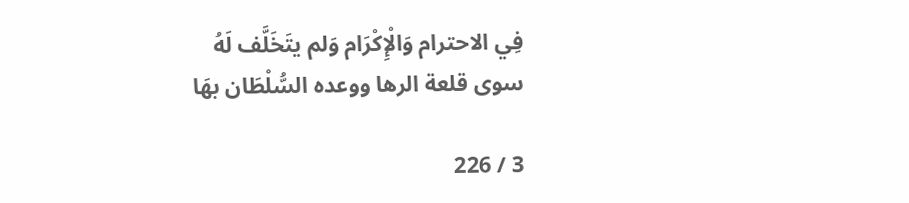فِي الاحترام وَالْإِكْرَام وَلم يتَخَلَّف لَهُ سوى قلعة الرها ووعده السُّلْطَان بهَا

3 / 226